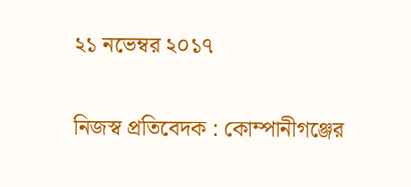২১ নভেম্বর ২০১৭

নিজস্ব প্রতিবেদক : কোম্পানীগঞ্জের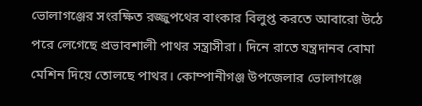ভোলাগঞ্জের সংরক্ষিত রজ্জুপথের বাংকার বিলুপ্ত করতে আবারো উঠে পরে লেগেছে প্রভাবশালী পাথর সন্ত্রাসীরা। দিনে রাতে যন্ত্রদানব বোমা মেশিন দিয়ে তোলছে পাথর। কোম্পানীগঞ্জ উপজেলার ভোলাগঞ্জে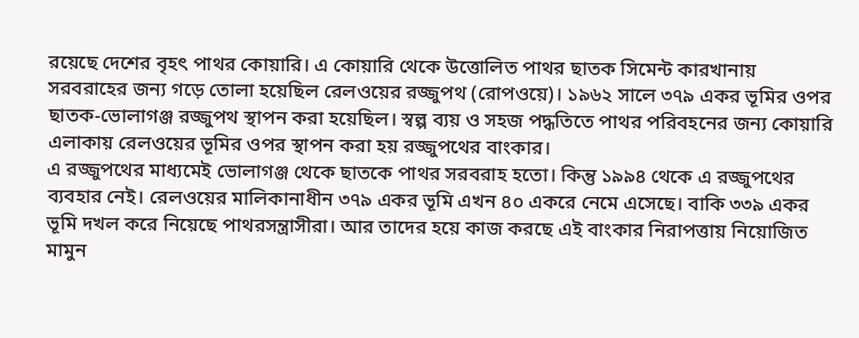রয়েছে দেশের বৃহৎ পাথর কোয়ারি। এ কোয়ারি থেকে উত্তোলিত পাথর ছাতক সিমেন্ট কারখানায় সরবরাহের জন্য গড়ে তোলা হয়েছিল রেলওয়ের রজ্জুপথ (রোপওয়ে)। ১৯৬২ সালে ৩৭৯ একর ভূমির ওপর ছাতক-ভোলাগঞ্জ রজ্জুপথ স্থাপন করা হয়েছিল। স্বল্প ব্যয় ও সহজ পদ্ধতিতে পাথর পরিবহনের জন্য কোয়ারি এলাকায় রেলওয়ের ভূমির ওপর স্থাপন করা হয় রজ্জুপথের বাংকার।
এ রজ্জুপথের মাধ্যমেই ভোলাগঞ্জ থেকে ছাতকে পাথর সরবরাহ হতো। কিন্তু ১৯৯৪ থেকে এ রজ্জুপথের ব্যবহার নেই। রেলওয়ের মালিকানাধীন ৩৭৯ একর ভূমি এখন ৪০ একরে নেমে এসেছে। বাকি ৩৩৯ একর ভূমি দখল করে নিয়েছে পাথরসন্ত্রাসীরা। আর তাদের হয়ে কাজ করছে এই বাংকার নিরাপত্তায় নিয়োজিত মামুন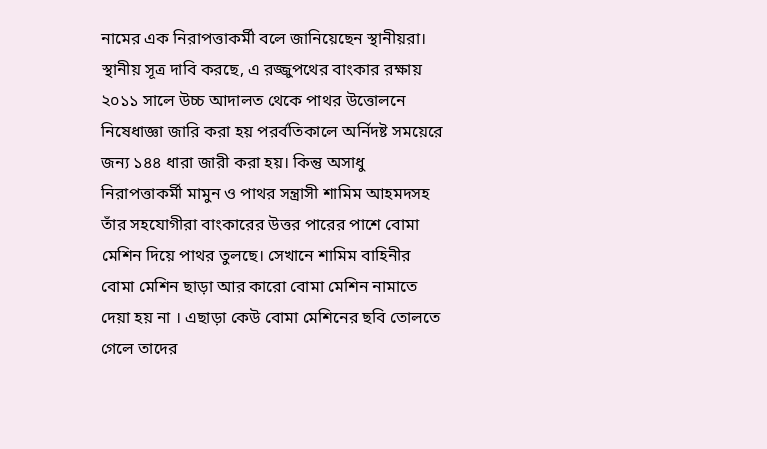নামের এক নিরাপত্তাকর্মী বলে জানিয়েছেন স্থানীয়রা।
স্থানীয় সূত্র দাবি করছে, এ রজ্জুপথের বাংকার রক্ষায় ২০১১ সালে উচ্চ আদালত থেকে পাথর উত্তোলনে নিষেধাজ্ঞা জারি করা হয় পরর্বতিকালে অর্নিদষ্ট সময়েরে জন্য ১৪৪ ধারা জারী করা হয়। কিন্তু অসাধু নিরাপত্তাকর্মী মামুন ও পাথর সন্ত্রাসী শামিম আহমদসহ তাঁর সহযোগীরা বাংকারের উত্তর পারের পাশে বোমা মেশিন দিয়ে পাথর তুলছে। সেখানে শামিম বাহিনীর বোমা মেশিন ছাড়া আর কারো বোমা মেশিন নামাতে দেয়া হয় না । এছাড়া কেউ বোমা মেশিনের ছবি তোলতে গেলে তাদের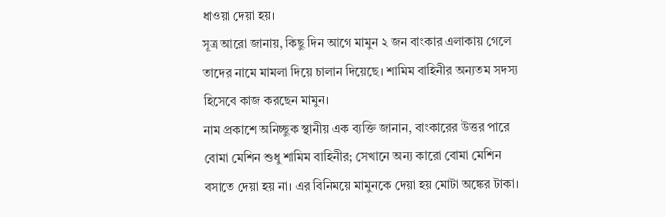ধাওয়া দেয়া হয়।
সূত্র আরো জানায়, কিছু দিন আগে মামুন ২ জন বাংকার এলাকায় গেলে তাদের নামে মামলা দিয়ে চালান দিয়েছে। শামিম বাহিনীর অন্যতম সদস্য হিসেবে কাজ করছেন মামুন।
নাম প্রকাশে অনিচ্ছুক স্থানীয় এক ব্যক্তি জানান, বাংকারের উত্তর পারে বোমা মেশিন শুধু শামিম বাহিনীর; সেখানে অন্য কারো বোমা মেশিন বসাতে দেয়া হয় না। এর বিনিময়ে মামুনকে দেয়া হয় মোটা অঙ্কের টাকা।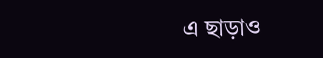এ ছাড়াও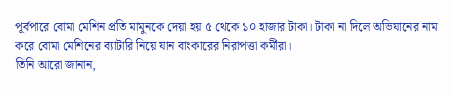পূর্বপারে বোমা মেশিন প্রতি মামুনকে দেয়া হয় ৫ থেকে ১০ হাজার টাকা। টাকা না দিলে অভিযানের নাম করে বোমা মেশিনের ব্যাটারি নিয়ে যান বাংকারের নিরাপত্তা কর্মীরা।
তিনি আরো জানান,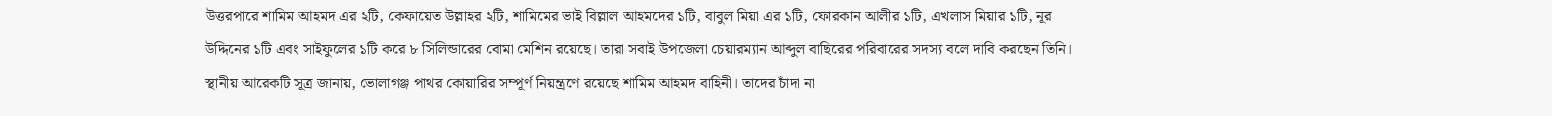উত্তরপারে শামিম আহমদ এর ২টি, কেফায়েত উল্লাহর ২টি, শামিমের ভাই বিল্লাল আহমদের ১টি, বাবুল মিয়া এর ১টি, ফোরকান আলীর ১টি, এখলাস মিয়ার ১টি, নূর উদ্দিনের ১টি এবং সাইফুলের ১টি করে ৮ সিলিন্ডারের বোমা মেশিন রয়েছে। তারা সবাই উপজেলা চেয়ারম্যান আব্দুল বাছিরের পরিবারের সদস্য বলে দাবি করছেন তিনি।
স্থানীয় আরেকটি সূত্র জানায়, ভোলাগঞ্জ পাথর কোয়ারির সম্পূর্ণ নিয়ন্ত্রণে রয়েছে শামিম আহমদ বাহিনী। তাদের চাঁদা না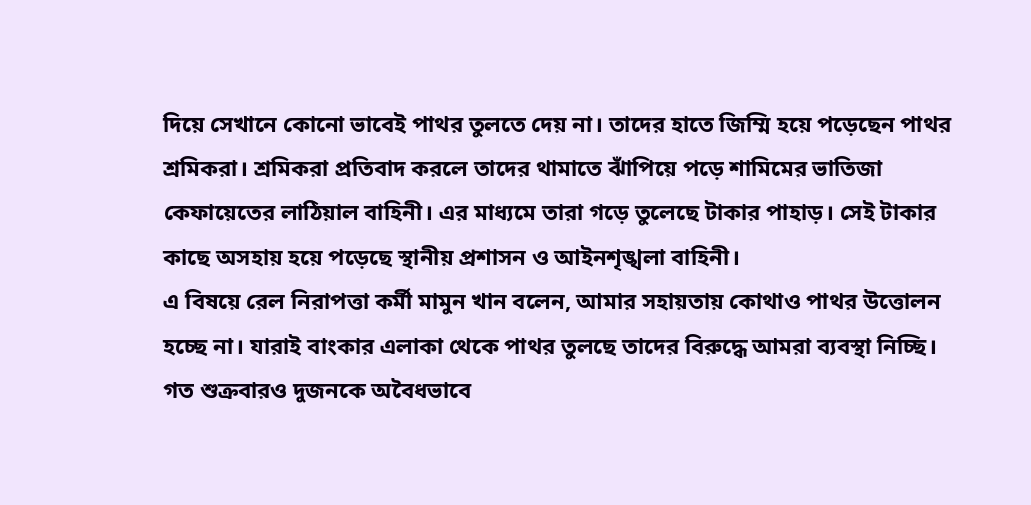দিয়ে সেখানে কোনো ভাবেই পাথর তুলতে দেয় না। তাদের হাতে জিম্মি হয়ে পড়েছেন পাথর শ্রমিকরা। শ্রমিকরা প্রতিবাদ করলে তাদের থামাতে ঝাঁপিয়ে পড়ে শামিমের ভাতিজা কেফায়েতের লাঠিয়াল বাহিনী। এর মাধ্যমে তারা গড়ে তুলেছে টাকার পাহাড়। সেই টাকার কাছে অসহায় হয়ে পড়েছে স্থানীয় প্রশাসন ও আইনশৃঙ্খলা বাহিনী।
এ বিষয়ে রেল নিরাপত্তা কর্মী মামুন খান বলেন, আমার সহায়তায় কোথাও পাথর উত্তোলন হচ্ছে না। যারাই বাংকার এলাকা থেকে পাথর তুলছে তাদের বিরুদ্ধে আমরা ব্যবস্থা নিচ্ছি। গত শুক্রবারও দুজনকে অবৈধভাবে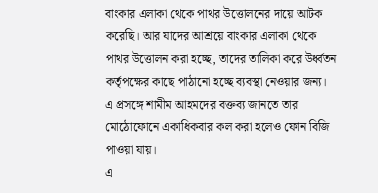বাংকার এলাকা থেকে পাথর উত্তোলনের দায়ে আটক করেছি। আর যাদের আশ্রয়ে বাংকার এলাকা থেকে পাথর উত্তোলন করা হচ্ছে, তাদের তালিকা করে উর্ধ্বতন কর্তৃপক্ষের কাছে পাঠানো হচ্ছে ব্যবস্থা নেওয়ার জন্য।
এ প্রসঙ্গে শামীম আহমদের বক্তব্য জানতে তার মোঠোফোনে একাধিকবার কল করা হলেও ফোন বিজি পাওয়া যায়।
এ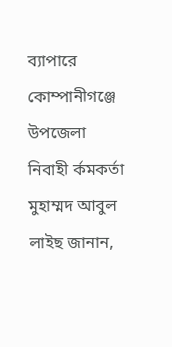ব্যাপারে কোম্পানীগঞ্জে উপজেলা নিবাহী র্কমকর্তা মুহাম্মদ আবুল লাইছ জানান,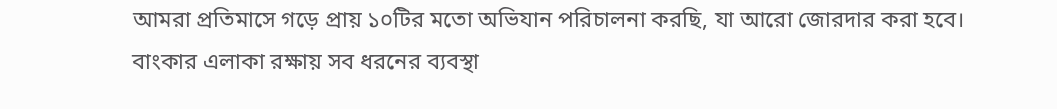আমরা প্রতিমাসে গড়ে প্রায় ১০টির মতো অভিযান পরিচালনা করছি, যা আরো জোরদার করা হবে। বাংকার এলাকা রক্ষায় সব ধরনের ব্যবস্থা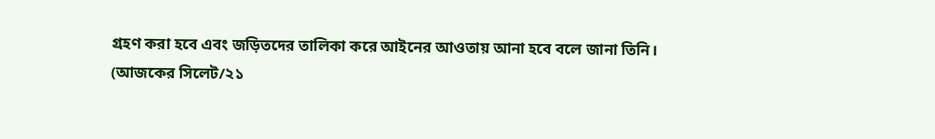গ্রহণ করা হবে এবং জড়িতদের তালিকা করে আইনের আওতায় আনা হবে বলে জানা তিনি।
(আজকের সিলেট/২১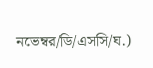নভেম্বর/ডি/এসসি/ঘ.)